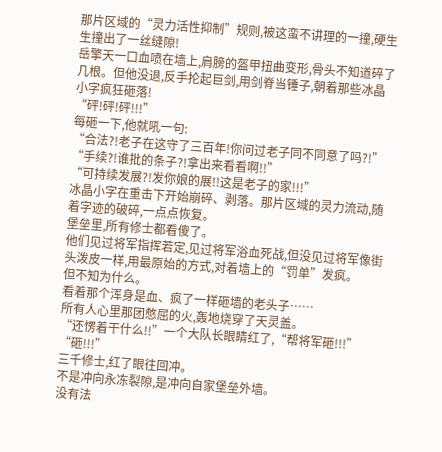那片区域的“灵力活性抑制”规则,被这蛮不讲理的一撞,硬生生撞出了一丝缝隙!
岳擎天一口血喷在墙上,肩膀的盔甲扭曲变形,骨头不知道碎了几根。但他没退,反手抡起巨剑,用剑脊当锤子,朝着那些冰晶小字疯狂砸落!
“砰!砰!砰!!!”
每砸一下,他就吼一句:
“合法?!老子在这守了三百年!你问过老子同不同意了吗?!”
“手续?!谁批的条子?!拿出来看看啊!!”
“可持续发展?!发你娘的展!!这是老子的家!!!”
冰晶小字在重击下开始崩碎、剥落。那片区域的灵力流动,随着字迹的破碎,一点点恢复。
堡垒里,所有修士都看傻了。
他们见过将军指挥若定,见过将军浴血死战,但没见过将军像街头泼皮一样,用最原始的方式,对着墙上的“罚单”发疯。
但不知为什么。
看着那个浑身是血、疯了一样砸墙的老头子……
所有人心里那团憋屈的火,轰地烧穿了天灵盖。
“还愣着干什么!!”一个大队长眼睛红了,“帮将军砸!!!”
“砸!!!”
三千修士,红了眼往回冲。
不是冲向永冻裂隙,是冲向自家堡垒外墙。
没有法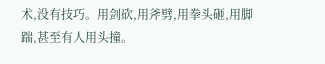术,没有技巧。用剑砍,用斧劈,用拳头砸,用脚踹,甚至有人用头撞。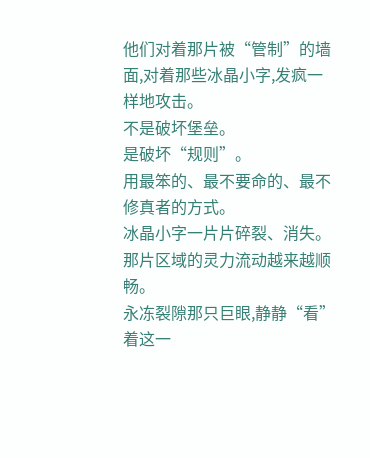他们对着那片被“管制”的墙面,对着那些冰晶小字,发疯一样地攻击。
不是破坏堡垒。
是破坏“规则”。
用最笨的、最不要命的、最不修真者的方式。
冰晶小字一片片碎裂、消失。那片区域的灵力流动越来越顺畅。
永冻裂隙那只巨眼,静静“看”着这一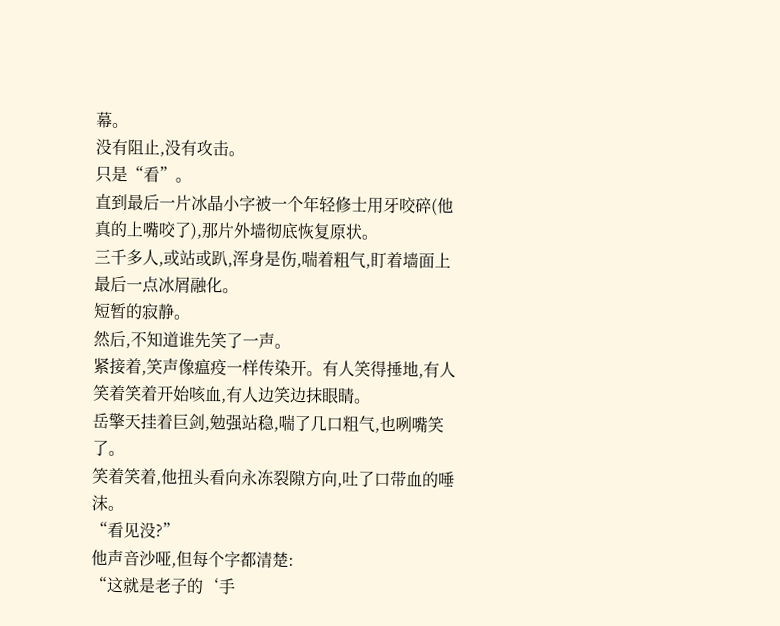幕。
没有阻止,没有攻击。
只是“看”。
直到最后一片冰晶小字被一个年轻修士用牙咬碎(他真的上嘴咬了),那片外墙彻底恢复原状。
三千多人,或站或趴,浑身是伤,喘着粗气,盯着墙面上最后一点冰屑融化。
短暂的寂静。
然后,不知道谁先笑了一声。
紧接着,笑声像瘟疫一样传染开。有人笑得捶地,有人笑着笑着开始咳血,有人边笑边抹眼睛。
岳擎天挂着巨剑,勉强站稳,喘了几口粗气,也咧嘴笑了。
笑着笑着,他扭头看向永冻裂隙方向,吐了口带血的唾沫。
“看见没?”
他声音沙哑,但每个字都清楚:
“这就是老子的‘手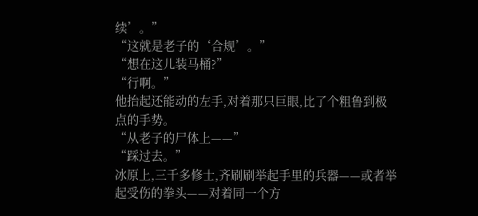续’。”
“这就是老子的‘合规’。”
“想在这儿装马桶?”
“行啊。”
他抬起还能动的左手,对着那只巨眼,比了个粗鲁到极点的手势。
“从老子的尸体上——”
“踩过去。”
冰原上,三千多修士,齐刷刷举起手里的兵器——或者举起受伤的拳头——对着同一个方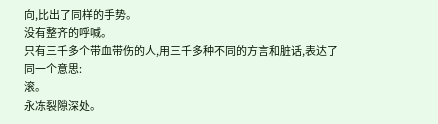向,比出了同样的手势。
没有整齐的呼喊。
只有三千多个带血带伤的人,用三千多种不同的方言和脏话,表达了同一个意思:
滚。
永冻裂隙深处。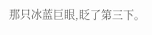那只冰蓝巨眼,眨了第三下。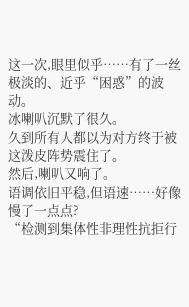这一次,眼里似乎……有了一丝极淡的、近乎“困惑”的波动。
冰喇叭沉默了很久。
久到所有人都以为对方终于被这泼皮阵势震住了。
然后,喇叭又响了。
语调依旧平稳,但语速……好像慢了一点点?
“检测到集体性非理性抗拒行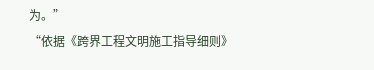为。”
“依据《跨界工程文明施工指导细则》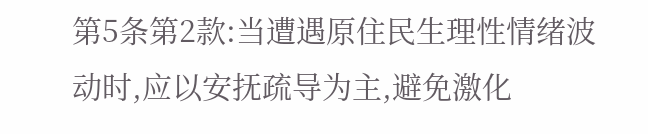第5条第2款:当遭遇原住民生理性情绪波动时,应以安抚疏导为主,避免激化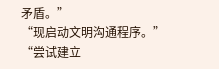矛盾。”
“现启动文明沟通程序。”
“尝试建立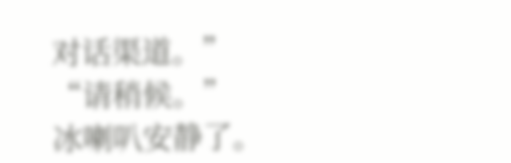对话渠道。”
“请稍候。”
冰喇叭安静了。